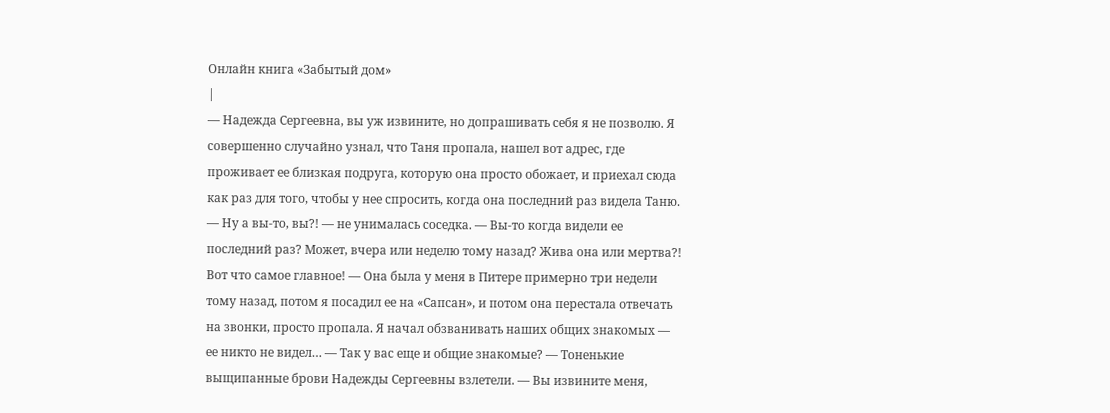Онлайн книга «Забытый дом»
|
— Надежда Сергеевна, вы уж извините, но допрашивать себя я не позволю. Я совершенно случайно узнал, что Таня пропала, нашел вот адрес, где проживает ее близкая подруга, которую она просто обожает, и приехал сюда как раз для того, чтобы у нее спросить, когда она последний раз видела Таню. — Ну а вы-то, вы?! — не унималась соседка. — Вы-то когда видели ее последний раз? Может, вчера или неделю тому назад? Жива она или мертва?! Вот что самое главное! — Она была у меня в Питере примерно три недели тому назад, потом я посадил ее на «Сапсан», и потом она перестала отвечать на звонки, просто пропала. Я начал обзванивать наших общих знакомых — ее никто не видел… — Так у вас еще и общие знакомые? — Тоненькие выщипанные брови Надежды Сергеевны взлетели. — Вы извините меня,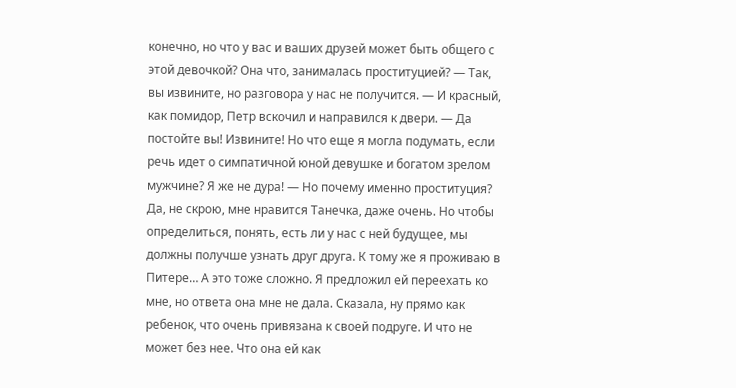конечно, но что у вас и ваших друзей может быть общего с этой девочкой? Она что, занималась проституцией? — Так, вы извините, но разговора у нас не получится. — И красный, как помидор, Петр вскочил и направился к двери. — Да постойте вы! Извините! Но что еще я могла подумать, если речь идет о симпатичной юной девушке и богатом зрелом мужчине? Я же не дура! — Но почему именно проституция? Да, не скрою, мне нравится Танечка, даже очень. Но чтобы определиться, понять, есть ли у нас с ней будущее, мы должны получше узнать друг друга. К тому же я проживаю в Питере… А это тоже сложно. Я предложил ей переехать ко мне, но ответа она мне не дала. Сказала, ну прямо как ребенок, что очень привязана к своей подруге. И что не может без нее. Что она ей как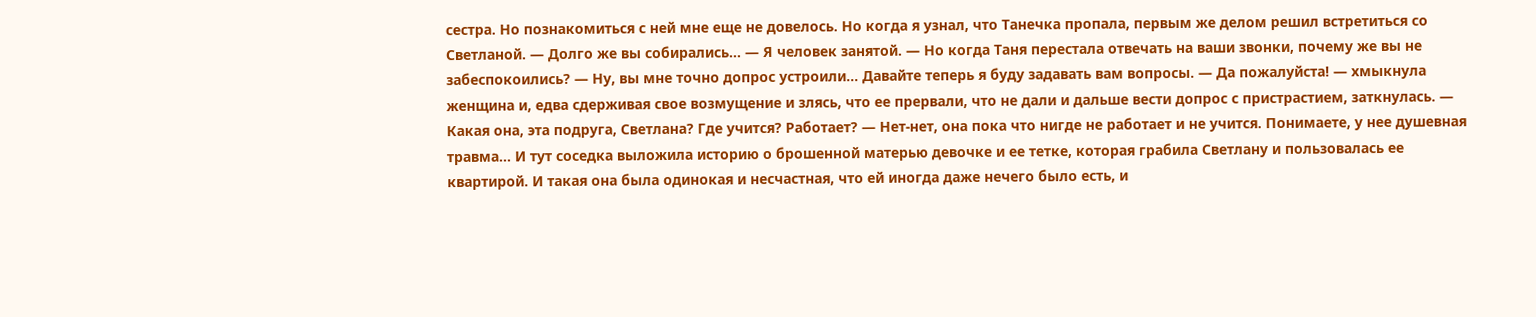сестра. Но познакомиться с ней мне еще не довелось. Но когда я узнал, что Танечка пропала, первым же делом решил встретиться со Светланой. — Долго же вы собирались… — Я человек занятой. — Но когда Таня перестала отвечать на ваши звонки, почему же вы не забеспокоились? — Ну, вы мне точно допрос устроили… Давайте теперь я буду задавать вам вопросы. — Да пожалуйста! — хмыкнула женщина и, едва сдерживая свое возмущение и злясь, что ее прервали, что не дали и дальше вести допрос с пристрастием, заткнулась. — Какая она, эта подруга, Светлана? Где учится? Работает? — Нет-нет, она пока что нигде не работает и не учится. Понимаете, у нее душевная травма… И тут соседка выложила историю о брошенной матерью девочке и ее тетке, которая грабила Светлану и пользовалась ее квартирой. И такая она была одинокая и несчастная, что ей иногда даже нечего было есть, и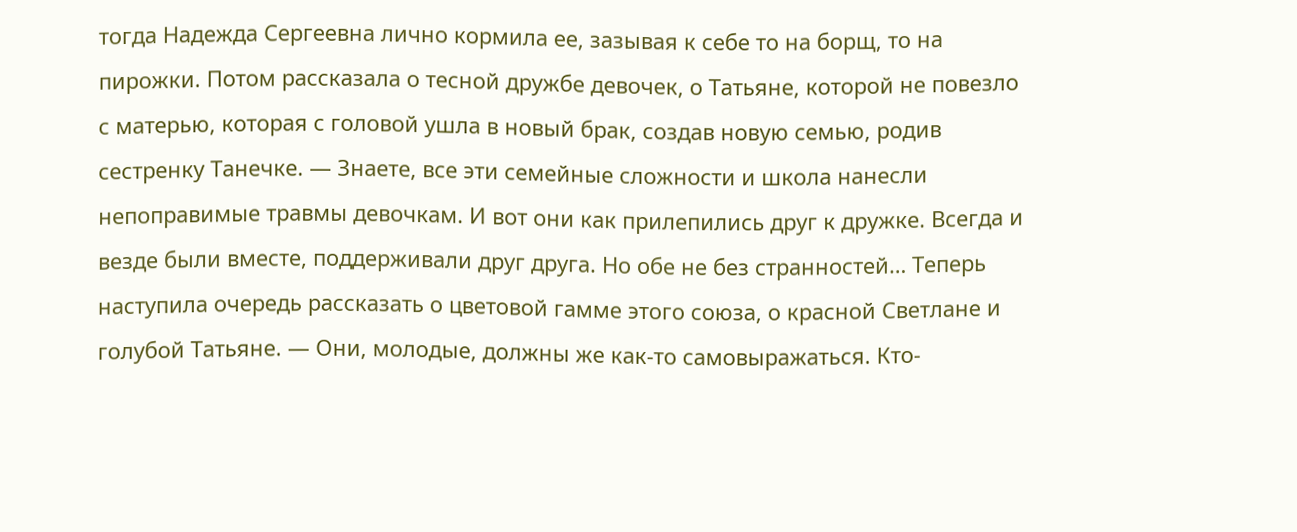тогда Надежда Сергеевна лично кормила ее, зазывая к себе то на борщ, то на пирожки. Потом рассказала о тесной дружбе девочек, о Татьяне, которой не повезло с матерью, которая с головой ушла в новый брак, создав новую семью, родив сестренку Танечке. — Знаете, все эти семейные сложности и школа нанесли непоправимые травмы девочкам. И вот они как прилепились друг к дружке. Всегда и везде были вместе, поддерживали друг друга. Но обе не без странностей… Теперь наступила очередь рассказать о цветовой гамме этого союза, о красной Светлане и голубой Татьяне. — Они, молодые, должны же как-то самовыражаться. Кто-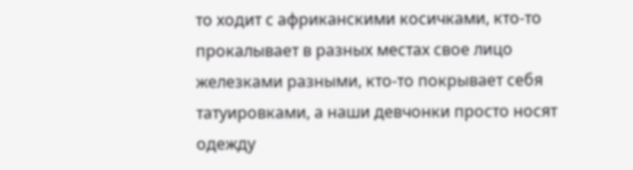то ходит с африканскими косичками, кто-то прокалывает в разных местах свое лицо железками разными, кто-то покрывает себя татуировками, а наши девчонки просто носят одежду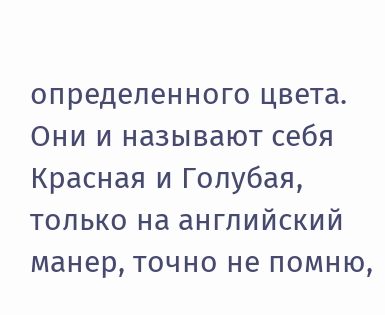определенного цвета. Они и называют себя Красная и Голубая, только на английский манер, точно не помню,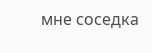мне соседка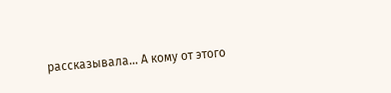рассказывала… А кому от этого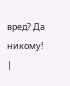вред? Да никому! |